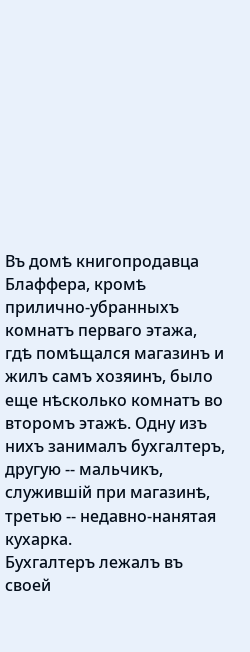Въ домѣ книгопродавца Блаффера, кромѣ прилично-убранныхъ комнатъ перваго этажа, гдѣ помѣщался магазинъ и жилъ самъ хозяинъ, было еще нѣсколько комнатъ во второмъ этажѣ. Одну изъ нихъ занималъ бухгалтеръ, другую -- мальчикъ, служившій при магазинѣ, третью -- недавно-нанятая кухарка.
Бухгалтеръ лежалъ въ своей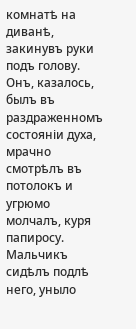комнатѣ на диванѣ, закинувъ руки подъ голову. Онъ, казалось, былъ въ раздраженномъ состояніи духа, мрачно смотрѣлъ въ потолокъ и угрюмо молчалъ, куря папиросу. Мальчикъ сидѣлъ подлѣ него, уныло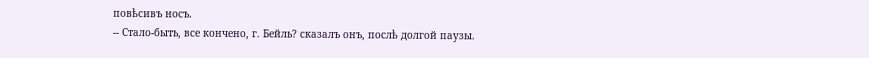повѣсивъ носъ.
-- Стало-быть, все кончено, г. Бейль? сказалъ онъ, послѣ долгой паузы.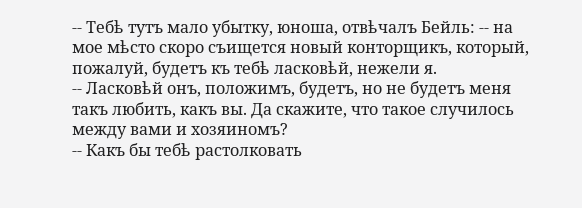-- Тебѣ тутъ мало убытку, юноша, отвѣчалъ Бейль: -- на мое мѣсто скоро съищется новый конторщикъ, который, пожалуй, будетъ къ тебѣ ласковѣй, нежели я.
-- Ласковѣй онъ, положимъ, будетъ, но не будетъ меня такъ любить, какъ вы. Да скажите, что такое случилось между вами и хозяиномъ?
-- Какъ бы тебѣ растолковать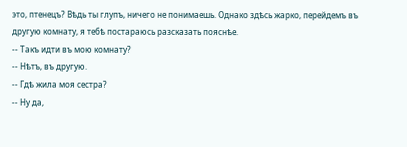это, птенецъ? Вѣдь ты глупъ, ничего не понимаешь. Однако здѣсь жарко, перейдемъ въ другую комнату, я тебѣ постараюсь разсказать пояснѣе.
-- Такъ идти въ мою комнату?
-- Нѣтъ, въ другую.
-- Гдѣ жила моя сестра?
-- Ну да,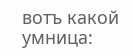вотъ какой умница: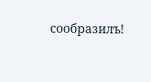сообразилъ!